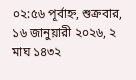০২:৫৬ পূর্বাহ্ন, শুক্রবার, ১৬ জানুয়ারী ২০২৬, ২ মাঘ ১৪৩২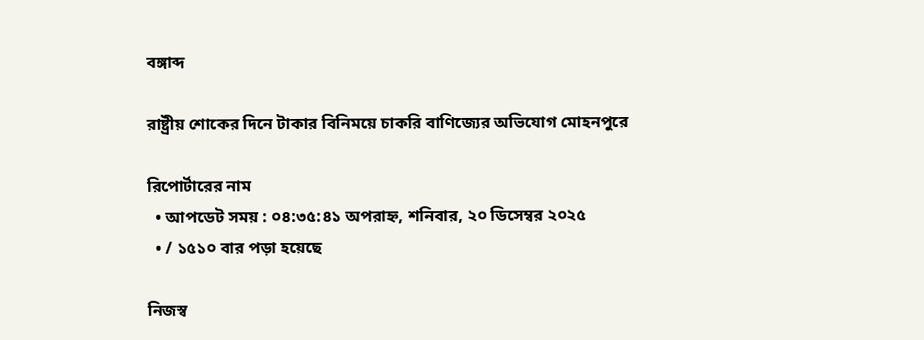বঙ্গাব্দ

রাষ্ট্রীয় শোকের দিনে টাকার বিনিময়ে চাকরি বাণিজ্যের অভিযোগ মোহনপুরে

রিপোর্টারের নাম
  • আপডেট সময় : ০৪:৩৫:৪১ অপরাহ্ন, শনিবার, ২০ ডিসেম্বর ২০২৫
  • / ১৫১০ বার পড়া হয়েছে

নিজস্ব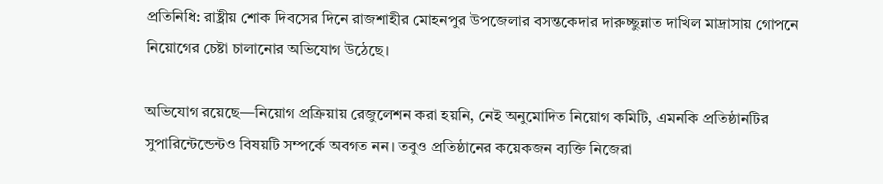প্রতিনিধি: রাষ্ট্রীয় শোক দিবসের দিনে রাজশাহীর মোহনপুর উপজেলার বসন্তকেদার দারুচ্ছুন্নাত দাখিল মাদ্রাসায় গোপনে নিয়োগের চেষ্টা চালানোর অভিযোগ উঠেছে।

অভিযোগ রয়েছে—নিয়োগ প্রক্রিয়ায় রেজুলেশন করা হয়নি, নেই অনুমোদিত নিয়োগ কমিটি, এমনকি প্রতিষ্ঠানটির সুপারিন্টেন্ডেন্টও বিষয়টি সম্পর্কে অবগত নন। তবুও প্রতিষ্ঠানের কয়েকজন ব্যক্তি নিজেরা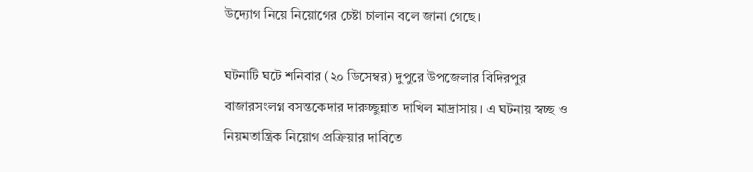উদ্যোগ নিয়ে নিয়োগের চেষ্টা চালান বলে জানা গেছে।

ঘটনাটি ঘটে শনিবার (২০ ডিসেম্বর) দুপুরে উপজেলার বিদিরপুর বাজারসংলগ্ন বসন্তকেদার দারুচ্ছুন্নাত দাখিল মাদ্রাসায়। এ ঘটনায় স্বচ্ছ ও নিয়মতান্ত্রিক নিয়োগ প্রক্রিয়ার দাবিতে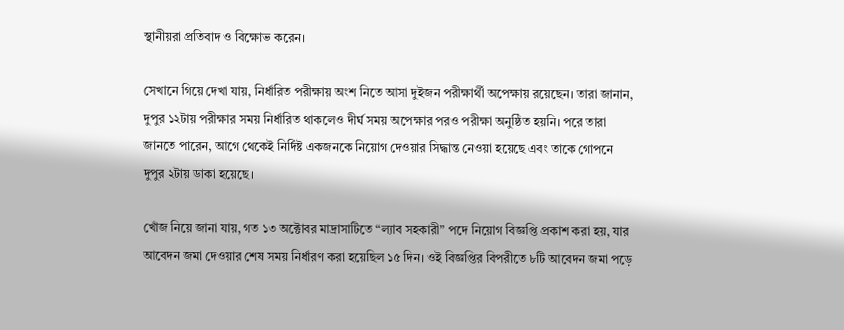স্থানীয়রা প্রতিবাদ ও বিক্ষোভ করেন।

সেখানে গিয়ে দেখা যায়, নির্ধারিত পরীক্ষায় অংশ নিতে আসা দুইজন পরীক্ষার্থী অপেক্ষায় রয়েছেন। তারা জানান, দুপুর ১২টায় পরীক্ষার সময় নির্ধারিত থাকলেও দীর্ঘ সময় অপেক্ষার পরও পরীক্ষা অনুষ্ঠিত হয়নি। পরে তারা জানতে পারেন, আগে থেকেই নির্দিষ্ট একজনকে নিয়োগ দেওয়ার সিদ্ধান্ত নেওয়া হয়েছে এবং তাকে গোপনে দুপুর ২টায় ডাকা হয়েছে।

খোঁজ নিয়ে জানা যায়, গত ১৩ অক্টোবর মাদ্রাসাটিতে “ল্যাব সহকারী” পদে নিয়োগ বিজ্ঞপ্তি প্রকাশ করা হয়, যার আবেদন জমা দেওয়ার শেষ সময় নির্ধারণ করা হয়েছিল ১৫ দিন। ওই বিজ্ঞপ্তির বিপরীতে ৮টি আবেদন জমা পড়ে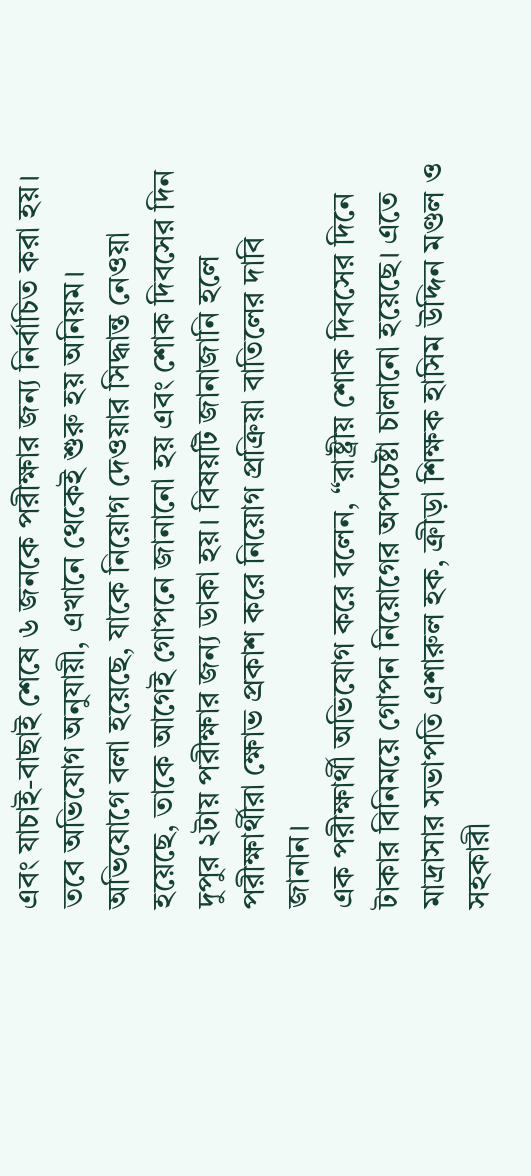এবং যাচাই-বাছাই শেষে ৬ জনকে পরীক্ষার জন্য নির্বাচিত করা হয়। তবে অভিযোগ অনুযায়ী, এখানে থেকেই শুরু হয় অনিয়ম।
অভিযোগে বলা হয়েছে, যাকে নিয়োগ দেওয়ার সিদ্ধান্ত নেওয়া হয়েছে, তাকে আগেই গোপনে জানানো হয় এবং শোক দিবসের দিন দুপুর ২টায় পরীক্ষার জন্য ডাকা হয়। বিষয়টি জানাজানি হলে পরীক্ষার্থীরা ক্ষোভ প্রকাশ করে নিয়োগ প্রক্রিয়া বাতিলের দাবি জানান।
এক পরীক্ষার্থী অভিযোগ করে বলেন, “রাষ্ট্রীয় শোক দিবসের দিনে টাকার বিনিময়ে গোপন নিয়োগের অপচেষ্টা চালানো হয়েছে। এতে মাদ্রাসার সভাপতি এশারুল হক, ক্রীড়া শিক্ষক হাসিম উদ্দিন মণ্ডল ও সহকারী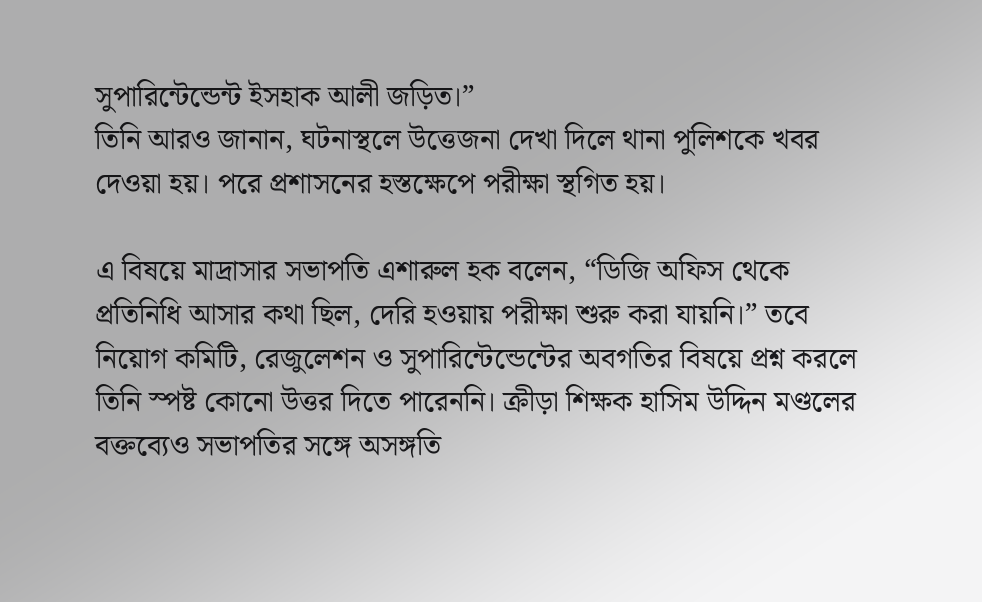সুপারিন্টেন্ডেন্ট ইসহাক আলী জড়িত।”
তিনি আরও জানান, ঘটনাস্থলে উত্তেজনা দেখা দিলে থানা পুলিশকে খবর দেওয়া হয়। পরে প্রশাসনের হস্তক্ষেপে পরীক্ষা স্থগিত হয়।

এ বিষয়ে মাদ্রাসার সভাপতি এশারুল হক বলেন, “ডিজি অফিস থেকে প্রতিনিধি আসার কথা ছিল, দেরি হওয়ায় পরীক্ষা শুরু করা যায়নি।” তবে নিয়োগ কমিটি, রেজুলেশন ও সুপারিন্টেন্ডেন্টের অবগতির বিষয়ে প্রশ্ন করলে তিনি স্পষ্ট কোনো উত্তর দিতে পারেননি। ক্রীড়া শিক্ষক হাসিম উদ্দিন মণ্ডলের বক্তব্যেও সভাপতির সঙ্গে অসঙ্গতি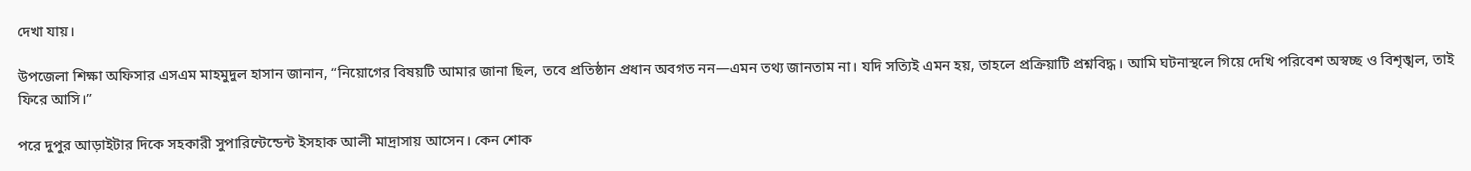দেখা যায়।

উপজেলা শিক্ষা অফিসার এসএম মাহমুদুল হাসান জানান, “নিয়োগের বিষয়টি আমার জানা ছিল, তবে প্রতিষ্ঠান প্রধান অবগত নন—এমন তথ্য জানতাম না। যদি সত্যিই এমন হয়, তাহলে প্রক্রিয়াটি প্রশ্নবিদ্ধ। আমি ঘটনাস্থলে গিয়ে দেখি পরিবেশ অস্বচ্ছ ও বিশৃঙ্খল, তাই ফিরে আসি।”

পরে দুপুর আড়াইটার দিকে সহকারী সুপারিন্টেন্ডেন্ট ইসহাক আলী মাদ্রাসায় আসেন। কেন শোক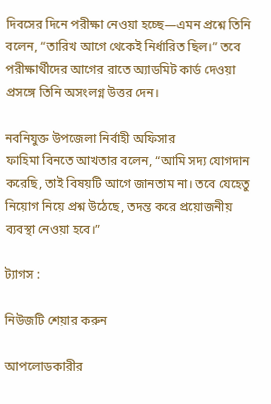দিবসের দিনে পরীক্ষা নেওয়া হচ্ছে—এমন প্রশ্নে তিনি বলেন, “তারিখ আগে থেকেই নির্ধারিত ছিল।” তবে পরীক্ষার্থীদের আগের রাতে অ্যাডমিট কার্ড দেওয়া প্রসঙ্গে তিনি অসংলগ্ন উত্তর দেন।

নবনিযুক্ত উপজেলা নির্বাহী অফিসার
ফাহিমা বিনতে আখতার বলেন, “আমি সদ্য যোগদান করেছি, তাই বিষয়টি আগে জানতাম না। তবে যেহেতু নিয়োগ নিয়ে প্রশ্ন উঠেছে, তদন্ত করে প্রয়োজনীয় ব্যবস্থা নেওয়া হবে।”

ট্যাগস :

নিউজটি শেয়ার করুন

আপলোডকারীর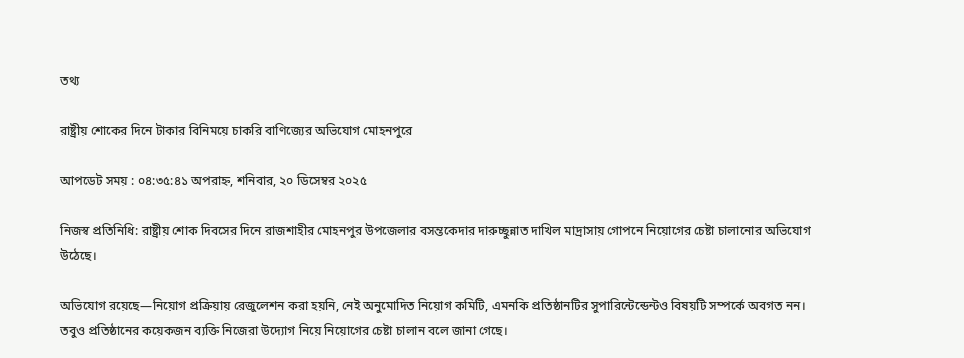তথ্য

রাষ্ট্রীয় শোকের দিনে টাকার বিনিময়ে চাকরি বাণিজ্যের অভিযোগ মোহনপুরে

আপডেট সময় : ০৪:৩৫:৪১ অপরাহ্ন, শনিবার, ২০ ডিসেম্বর ২০২৫

নিজস্ব প্রতিনিধি: রাষ্ট্রীয় শোক দিবসের দিনে রাজশাহীর মোহনপুর উপজেলার বসন্তকেদার দারুচ্ছুন্নাত দাখিল মাদ্রাসায় গোপনে নিয়োগের চেষ্টা চালানোর অভিযোগ উঠেছে।

অভিযোগ রয়েছে—নিয়োগ প্রক্রিয়ায় রেজুলেশন করা হয়নি, নেই অনুমোদিত নিয়োগ কমিটি, এমনকি প্রতিষ্ঠানটির সুপারিন্টেন্ডেন্টও বিষয়টি সম্পর্কে অবগত নন। তবুও প্রতিষ্ঠানের কয়েকজন ব্যক্তি নিজেরা উদ্যোগ নিয়ে নিয়োগের চেষ্টা চালান বলে জানা গেছে।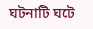ঘটনাটি ঘটে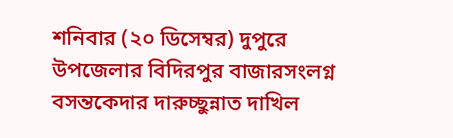শনিবার (২০ ডিসেম্বর) দুপুরে উপজেলার বিদিরপুর বাজারসংলগ্ন বসন্তকেদার দারুচ্ছুন্নাত দাখিল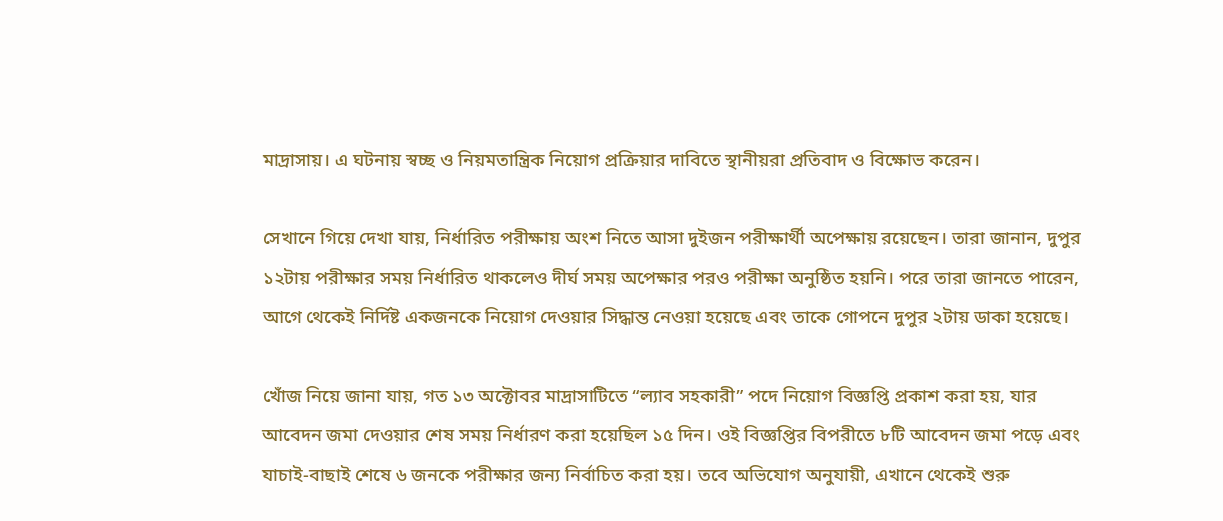মাদ্রাসায়। এ ঘটনায় স্বচ্ছ ও নিয়মতান্ত্রিক নিয়োগ প্রক্রিয়ার দাবিতে স্থানীয়রা প্রতিবাদ ও বিক্ষোভ করেন।

সেখানে গিয়ে দেখা যায়, নির্ধারিত পরীক্ষায় অংশ নিতে আসা দুইজন পরীক্ষার্থী অপেক্ষায় রয়েছেন। তারা জানান, দুপুর ১২টায় পরীক্ষার সময় নির্ধারিত থাকলেও দীর্ঘ সময় অপেক্ষার পরও পরীক্ষা অনুষ্ঠিত হয়নি। পরে তারা জানতে পারেন, আগে থেকেই নির্দিষ্ট একজনকে নিয়োগ দেওয়ার সিদ্ধান্ত নেওয়া হয়েছে এবং তাকে গোপনে দুপুর ২টায় ডাকা হয়েছে।

খোঁজ নিয়ে জানা যায়, গত ১৩ অক্টোবর মাদ্রাসাটিতে “ল্যাব সহকারী” পদে নিয়োগ বিজ্ঞপ্তি প্রকাশ করা হয়, যার আবেদন জমা দেওয়ার শেষ সময় নির্ধারণ করা হয়েছিল ১৫ দিন। ওই বিজ্ঞপ্তির বিপরীতে ৮টি আবেদন জমা পড়ে এবং যাচাই-বাছাই শেষে ৬ জনকে পরীক্ষার জন্য নির্বাচিত করা হয়। তবে অভিযোগ অনুযায়ী, এখানে থেকেই শুরু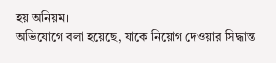হয় অনিয়ম।
অভিযোগে বলা হয়েছে, যাকে নিয়োগ দেওয়ার সিদ্ধান্ত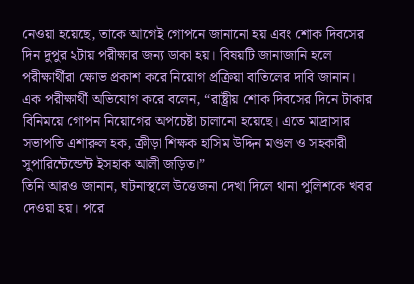নেওয়া হয়েছে, তাকে আগেই গোপনে জানানো হয় এবং শোক দিবসের দিন দুপুর ২টায় পরীক্ষার জন্য ডাকা হয়। বিষয়টি জানাজানি হলে পরীক্ষার্থীরা ক্ষোভ প্রকাশ করে নিয়োগ প্রক্রিয়া বাতিলের দাবি জানান।
এক পরীক্ষার্থী অভিযোগ করে বলেন, “রাষ্ট্রীয় শোক দিবসের দিনে টাকার বিনিময়ে গোপন নিয়োগের অপচেষ্টা চালানো হয়েছে। এতে মাদ্রাসার সভাপতি এশারুল হক, ক্রীড়া শিক্ষক হাসিম উদ্দিন মণ্ডল ও সহকারী সুপারিন্টেন্ডেন্ট ইসহাক আলী জড়িত।”
তিনি আরও জানান, ঘটনাস্থলে উত্তেজনা দেখা দিলে থানা পুলিশকে খবর দেওয়া হয়। পরে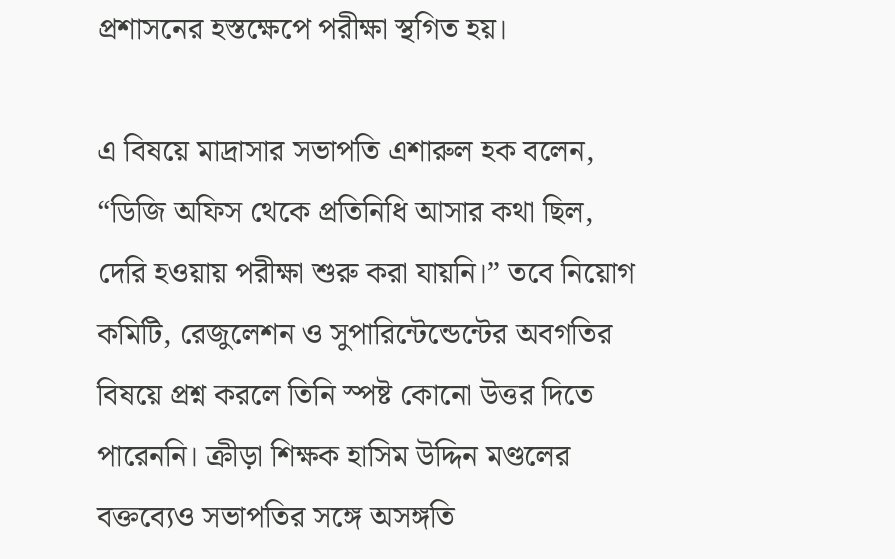প্রশাসনের হস্তক্ষেপে পরীক্ষা স্থগিত হয়।

এ বিষয়ে মাদ্রাসার সভাপতি এশারুল হক বলেন, “ডিজি অফিস থেকে প্রতিনিধি আসার কথা ছিল, দেরি হওয়ায় পরীক্ষা শুরু করা যায়নি।” তবে নিয়োগ কমিটি, রেজুলেশন ও সুপারিন্টেন্ডেন্টের অবগতির বিষয়ে প্রশ্ন করলে তিনি স্পষ্ট কোনো উত্তর দিতে পারেননি। ক্রীড়া শিক্ষক হাসিম উদ্দিন মণ্ডলের বক্তব্যেও সভাপতির সঙ্গে অসঙ্গতি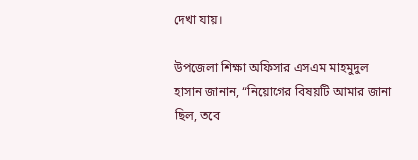দেখা যায়।

উপজেলা শিক্ষা অফিসার এসএম মাহমুদুল হাসান জানান, “নিয়োগের বিষয়টি আমার জানা ছিল, তবে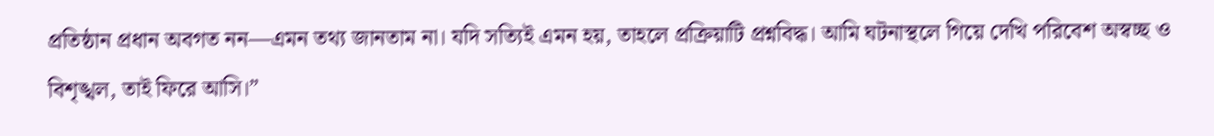প্রতিষ্ঠান প্রধান অবগত নন—এমন তথ্য জানতাম না। যদি সত্যিই এমন হয়, তাহলে প্রক্রিয়াটি প্রশ্নবিদ্ধ। আমি ঘটনাস্থলে গিয়ে দেখি পরিবেশ অস্বচ্ছ ও বিশৃঙ্খল, তাই ফিরে আসি।”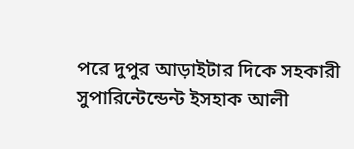পরে দুপুর আড়াইটার দিকে সহকারী সুপারিন্টেন্ডেন্ট ইসহাক আলী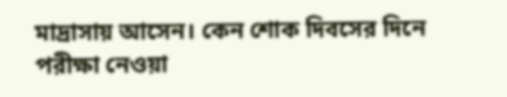মাদ্রাসায় আসেন। কেন শোক দিবসের দিনে পরীক্ষা নেওয়া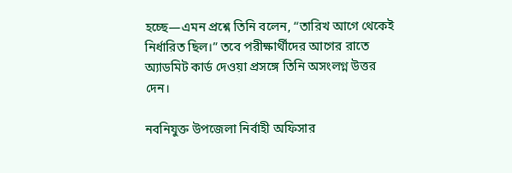হচ্ছে—এমন প্রশ্নে তিনি বলেন, “তারিখ আগে থেকেই নির্ধারিত ছিল।” তবে পরীক্ষার্থীদের আগের রাতে অ্যাডমিট কার্ড দেওয়া প্রসঙ্গে তিনি অসংলগ্ন উত্তর দেন।

নবনিযুক্ত উপজেলা নির্বাহী অফিসার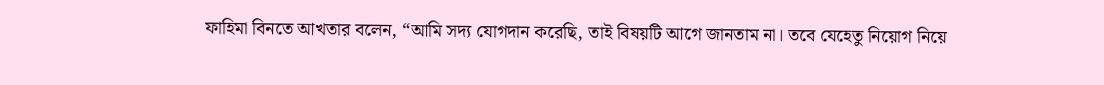ফাহিমা বিনতে আখতার বলেন, “আমি সদ্য যোগদান করেছি, তাই বিষয়টি আগে জানতাম না। তবে যেহেতু নিয়োগ নিয়ে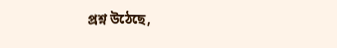প্রশ্ন উঠেছে,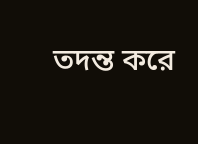তদন্ত করে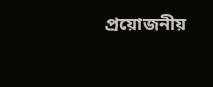প্রয়োজনীয়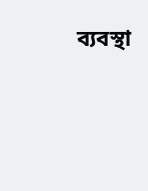ব্যবস্থা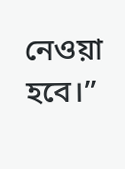নেওয়া হবে।”